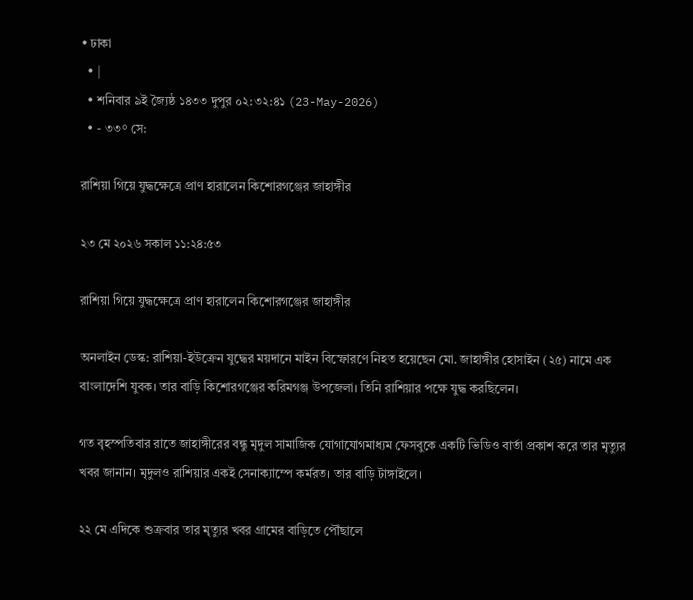• ঢাকা
  • |
  • শনিবার ৯ই জ্যৈষ্ঠ ১৪৩৩ দুপুর ০২:৩২:৪১ (23-May-2026)
  • - ৩৩° সে:

রাশিয়া গিয়ে যুদ্ধক্ষেত্রে প্রাণ হারালেন কিশোরগঞ্জের জাহাঙ্গীর

২৩ মে ২০২৬ সকাল ১১:২৪:৫৩

রাশিয়া গিয়ে যুদ্ধক্ষেত্রে প্রাণ হারালেন কিশোরগঞ্জের জাহাঙ্গীর

অনলাইন ডেস্ক: রাশিয়া-ইউক্রেন যুদ্ধের ময়দানে মাইন বিস্ফোরণে নিহত হয়েছেন মো. জাহাঙ্গীর হোসাইন (২৫) নামে এক বাংলাদেশি যুবক। তার বাড়ি কিশোরগঞ্জের করিমগঞ্জ উপজেলা। তিনি রাশিয়ার পক্ষে যুদ্ধ করছিলেন।

গত বৃহস্পতিবার রাতে জাহাঙ্গীরের বন্ধু মৃদুল সামাজিক যোগাযোগমাধ্যম ফেসবুকে একটি ভিডিও বার্তা প্রকাশ করে তার মৃত্যুর খবর জানান। মৃদুলও রাশিয়ার একই সেনাক্যাম্পে কর্মরত। তার বাড়ি টাঙ্গাইলে।

২২ মে এদিকে শুক্রবার তার মৃত্যুর খবর গ্রামের বাড়িতে পৌঁছালে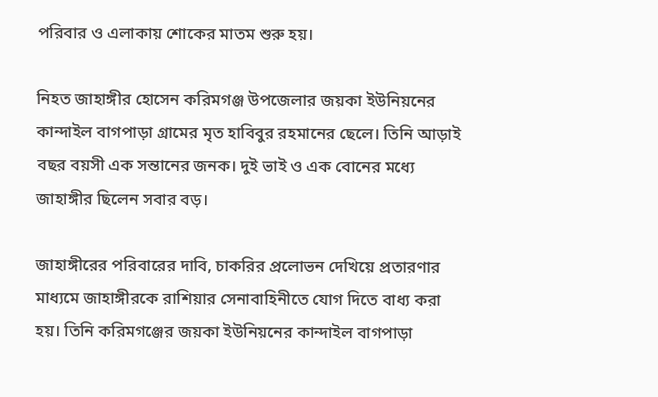পরিবার ও এলাকায় শোকের মাতম শুরু হয়।

নিহত জাহাঙ্গীর হোসেন করিমগঞ্জ উপজেলার জয়কা ইউনিয়নের কান্দাইল বাগপাড়া গ্রামের মৃত হাবিবুর রহমানের ছেলে। তিনি আড়াই বছর বয়সী এক সন্তানের জনক। দুই ভাই ও এক বোনের মধ্যে জাহাঙ্গীর ছিলেন সবার বড়।

জাহাঙ্গীরের পরিবারের দাবি, চাকরির প্রলোভন দেখিয়ে প্রতারণার মাধ্যমে জাহাঙ্গীরকে রাশিয়ার সেনাবাহিনীতে যোগ দিতে বাধ্য করা হয়। তিনি করিমগঞ্জের জয়কা ইউনিয়নের কান্দাইল বাগপাড়া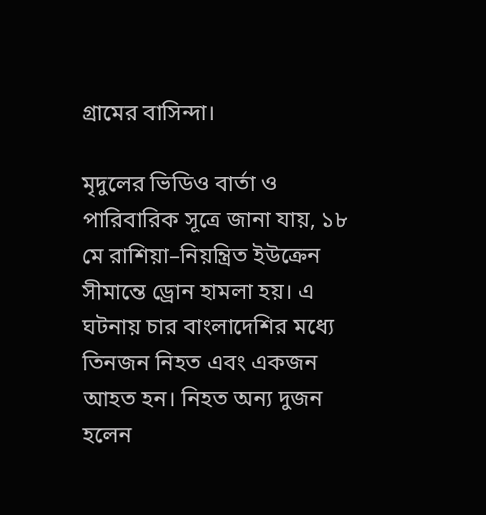গ্রামের বাসিন্দা।

মৃদুলের ভিডিও বার্তা ও পারিবারিক সূত্রে জানা যায়, ১৮ মে রাশিয়া–নিয়ন্ত্রিত ইউক্রেন সীমান্তে ড্রোন হামলা হয়। এ ঘটনায় চার বাংলাদেশির মধ্যে তিনজন নিহত এবং একজন আহত হন। নিহত অন্য দুজন হলেন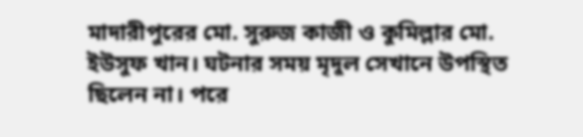মাদারীপুরের মো. সুরুজ কাজী ও কুমিল্লার মো. ইউসুফ খান। ঘটনার সময় মৃদুল সেখানে উপস্থিত ছিলেন না। পরে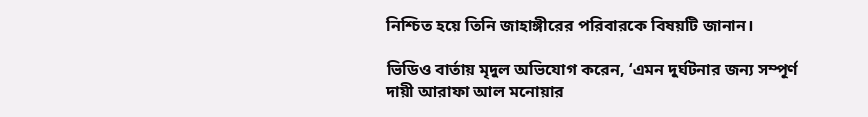নিশ্চিত হয়ে তিনি জাহাঙ্গীরের পরিবারকে বিষয়টি জানান।

ভিডিও বার্তায় মৃদুল অভিযোগ করেন, ‘এমন দুর্ঘটনার জন্য সম্পূর্ণ দায়ী আরাফা আল মনোয়ার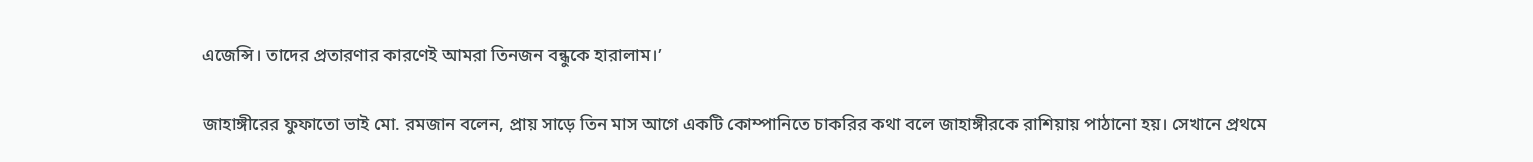এজেন্সি। তাদের প্রতারণার কারণেই আমরা তিনজন বন্ধুকে হারালাম।’

জাহাঙ্গীরের ফুফাতো ভাই মো. রমজান বলেন, প্রায় সাড়ে তিন মাস আগে একটি কোম্পানিতে চাকরির কথা বলে জাহাঙ্গীরকে রাশিয়ায় পাঠানো হয়। সেখানে প্রথমে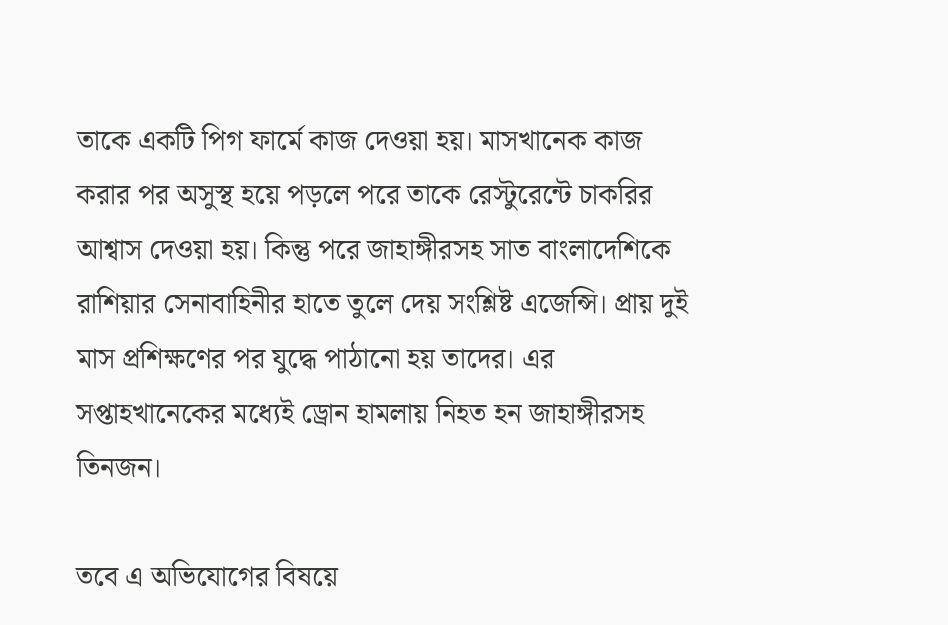তাকে একটি পিগ ফার্মে কাজ দেওয়া হয়। মাসখানেক কাজ করার পর অসুস্থ হয়ে পড়লে পরে তাকে রেস্টুরেন্টে চাকরির আশ্বাস দেওয়া হয়। কিন্তু পরে জাহাঙ্গীরসহ সাত বাংলাদেশিকে রাশিয়ার সেনাবাহিনীর হাতে তুলে দেয় সংশ্লিষ্ট এজেন্সি। প্রায় দুই মাস প্রশিক্ষণের পর যুদ্ধে পাঠানো হয় তাদের। এর সপ্তাহখানেকের মধ্যেই ড্রোন হামলায় নিহত হন জাহাঙ্গীরসহ তিনজন।

তবে এ অভিযোগের বিষয়ে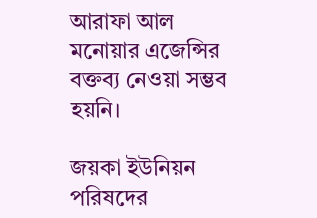আরাফা আল মনোয়ার এজেন্সির বক্তব্য নেওয়া সম্ভব হয়নি।

জয়কা ইউনিয়ন পরিষদের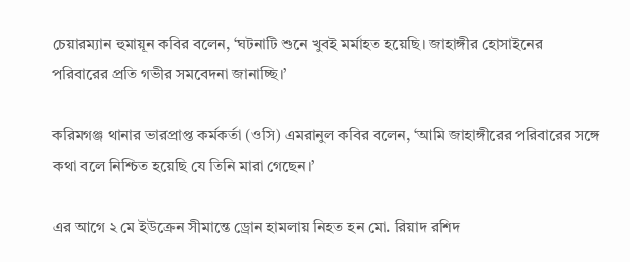চেয়ারম্যান হুমায়ূন কবির বলেন, ‘ঘটনাটি শুনে খুবই মর্মাহত হয়েছি। জাহাঙ্গীর হোসাইনের পরিবারের প্রতি গভীর সমবেদনা জানাচ্ছি।’

করিমগঞ্জ থানার ভারপ্রাপ্ত কর্মকর্তা (ওসি) এমরানুল কবির বলেন, ‘আমি জাহাঙ্গীরের পরিবারের সঙ্গে কথা বলে নিশ্চিত হয়েছি যে তিনি মারা গেছেন।’

এর আগে ২ মে ইউক্রেন সীমান্তে ড্রোন হামলায় নিহত হন মো. রিয়াদ রশিদ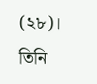(২৮)। তিনি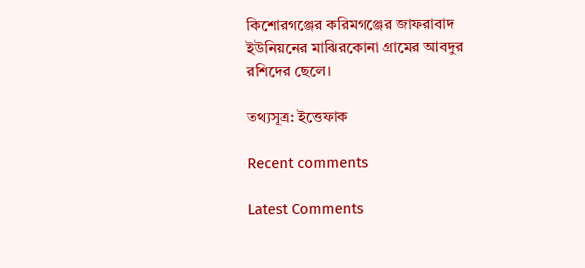কিশোরগঞ্জের করিমগঞ্জের জাফরাবাদ ইউনিয়নের মাঝিরকোনা গ্রামের আবদুর রশিদের ছেলে।

তথ্যসূত্র: ইত্তেফাক

Recent comments

Latest Comments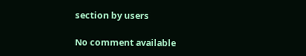section by users

No comment available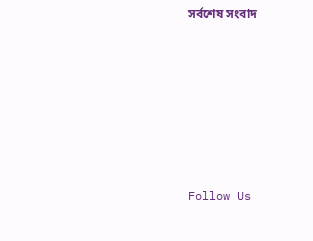সর্বশেষ সংবাদ











Follow Us